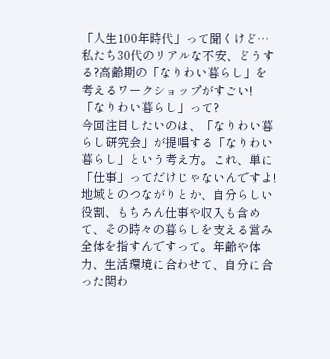「人生100年時代」って聞くけど…私たち30代のリアルな不安、どうする?高齢期の「なりわい暮らし」を考えるワークショップがすごい!
「なりわい暮らし」って?
今回注目したいのは、「なりわい暮らし研究会」が提唱する「なりわい暮らし」という考え方。これ、単に「仕事」ってだけじゃないんですよ!
地域とのつながりとか、自分らしい役割、もちろん仕事や収入も含めて、その時々の暮らしを支える営み全体を指すんですって。年齢や体力、生活環境に合わせて、自分に合った関わ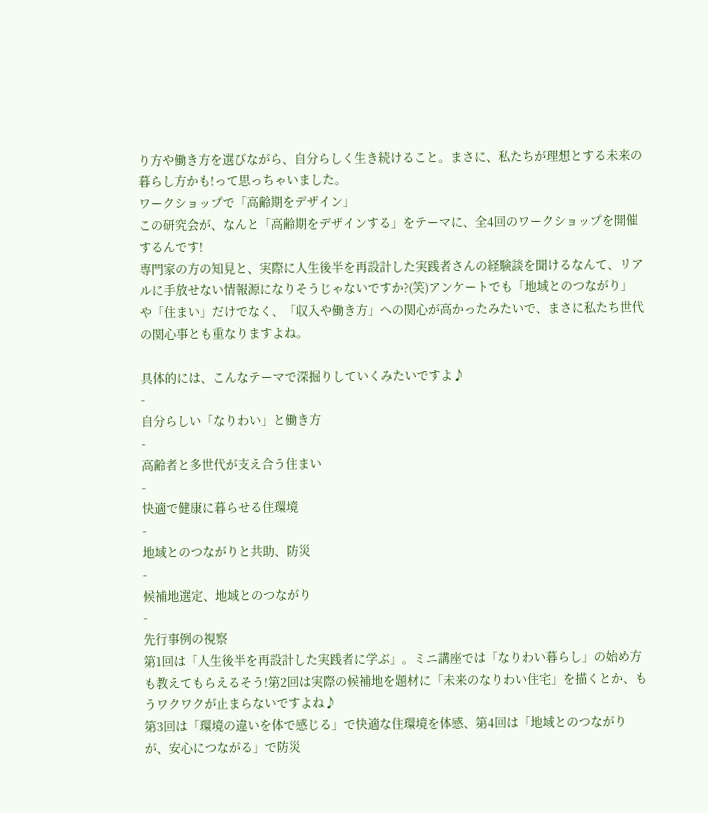り方や働き方を選びながら、自分らしく生き続けること。まさに、私たちが理想とする未来の暮らし方かも!って思っちゃいました。
ワークショップで「高齢期をデザイン」
この研究会が、なんと「高齢期をデザインする」をテーマに、全4回のワークショップを開催するんです!
専門家の方の知見と、実際に人生後半を再設計した実践者さんの経験談を聞けるなんて、リアルに手放せない情報源になりそうじゃないですか?(笑)アンケートでも「地域とのつながり」や「住まい」だけでなく、「収入や働き方」への関心が高かったみたいで、まさに私たち世代の関心事とも重なりますよね。

具体的には、こんなテーマで深掘りしていくみたいですよ♪
-
自分らしい「なりわい」と働き方
-
高齢者と多世代が支え合う住まい
-
快適で健康に暮らせる住環境
-
地域とのつながりと共助、防災
-
候補地選定、地域とのつながり
-
先行事例の視察
第1回は「人生後半を再設計した実践者に学ぶ」。ミニ講座では「なりわい暮らし」の始め方も教えてもらえるそう!第2回は実際の候補地を題材に「未来のなりわい住宅」を描くとか、もうワクワクが止まらないですよね♪
第3回は「環境の違いを体で感じる」で快適な住環境を体感、第4回は「地域とのつながりが、安心につながる」で防災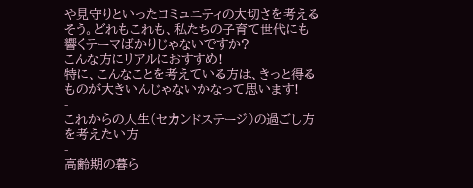や見守りといったコミュニティの大切さを考えるそう。どれもこれも、私たちの子育て世代にも響くテーマばかりじゃないですか?
こんな方にリアルにおすすめ!
特に、こんなことを考えている方は、きっと得るものが大きいんじゃないかなって思います!
-
これからの人生(セカンドステージ)の過ごし方を考えたい方
-
高齢期の暮ら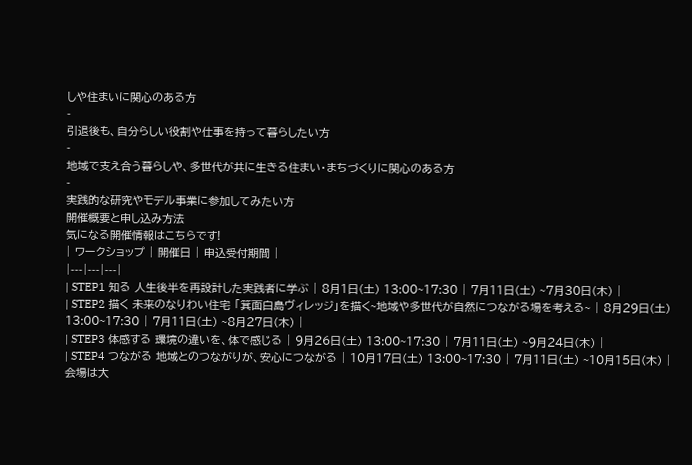しや住まいに関心のある方
-
引退後も、自分らしい役割や仕事を持って暮らしたい方
-
地域で支え合う暮らしや、多世代が共に生きる住まい・まちづくりに関心のある方
-
実践的な研究やモデル事業に参加してみたい方
開催概要と申し込み方法
気になる開催情報はこちらです!
| ワークショップ | 開催日 | 申込受付期間 |
|---|---|---|
| STEP1 知る 人生後半を再設計した実践者に学ぶ | 8月1日(土) 13:00~17:30 | 7月11日(土) ~7月30日(木) |
| STEP2 描く 未来のなりわい住宅 「箕面白島ヴィレッジ」を描く~地域や多世代が自然につながる場を考える~ | 8月29日(土) 13:00~17:30 | 7月11日(土) ~8月27日(木) |
| STEP3 体感する 環境の違いを、体で感じる | 9月26日(土) 13:00~17:30 | 7月11日(土) ~9月24日(木) |
| STEP4 つながる 地域とのつながりが、安心につながる | 10月17日(土) 13:00~17:30 | 7月11日(土) ~10月15日(木) |
会場は大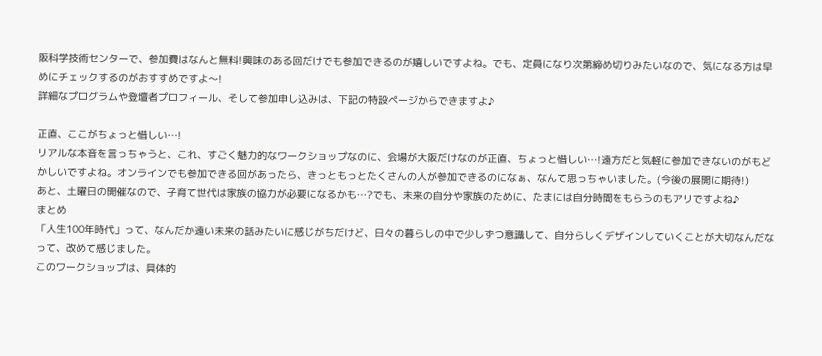阪科学技術センターで、参加費はなんと無料!興味のある回だけでも参加できるのが嬉しいですよね。でも、定員になり次第締め切りみたいなので、気になる方は早めにチェックするのがおすすめですよ〜!
詳細なプログラムや登壇者プロフィール、そして参加申し込みは、下記の特設ページからできますよ♪

正直、ここがちょっと惜しい…!
リアルな本音を言っちゃうと、これ、すごく魅力的なワークショップなのに、会場が大阪だけなのが正直、ちょっと惜しい…!遠方だと気軽に参加できないのがもどかしいですよね。オンラインでも参加できる回があったら、きっともっとたくさんの人が参加できるのになぁ、なんて思っちゃいました。(今後の展開に期待!)
あと、土曜日の開催なので、子育て世代は家族の協力が必要になるかも…?でも、未来の自分や家族のために、たまには自分時間をもらうのもアリですよね♪
まとめ
「人生100年時代」って、なんだか遠い未来の話みたいに感じがちだけど、日々の暮らしの中で少しずつ意識して、自分らしくデザインしていくことが大切なんだなって、改めて感じました。
このワークショップは、具体的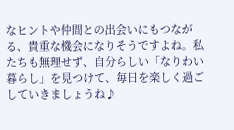なヒントや仲間との出会いにもつながる、貴重な機会になりそうですよね。私たちも無理せず、自分らしい「なりわい暮らし」を見つけて、毎日を楽しく過ごしていきましょうね♪